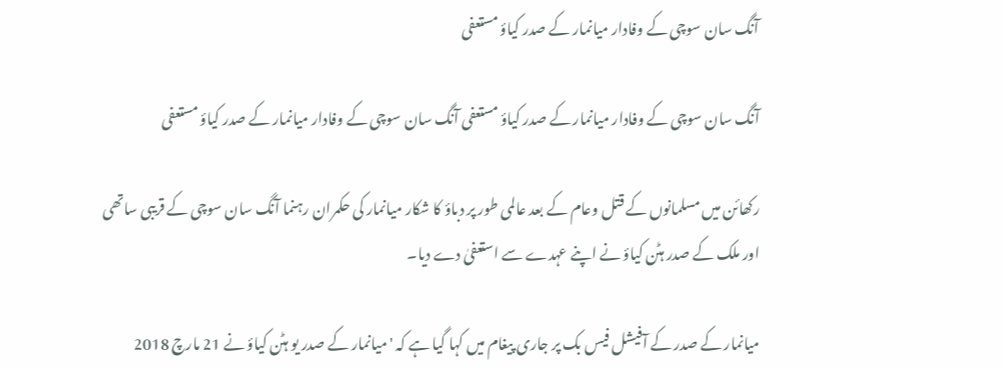آنگ سان سوچی کے وفادار میانمار کے صدر کیاؤ مستعفی

آنگ سان سوچی کے وفادار میانمار کے صدر کیاؤ مستعفی آنگ سان سوچی کے وفادار میانمار کے صدر کیاؤ مستعفی

رکھائن میں مسلمانوں کے قتل وعام کے بعد عالمی طور پر دباؤ کا شکار میانمار کی حکمران رہنما آنگ سان سوچی کے قریبی ساتھی اور ملک کے صدر ہٹن کیاؤ نے اپنے عہدے سے استعفیٰ دے دیا۔

میانمار کے صدر کے آفیشل فیس بک پر جاری پیغام میں کہا گیا ہے کہ 'میانمار کے صدر یو ہٹن کیاؤ نے 21 مارچ 2018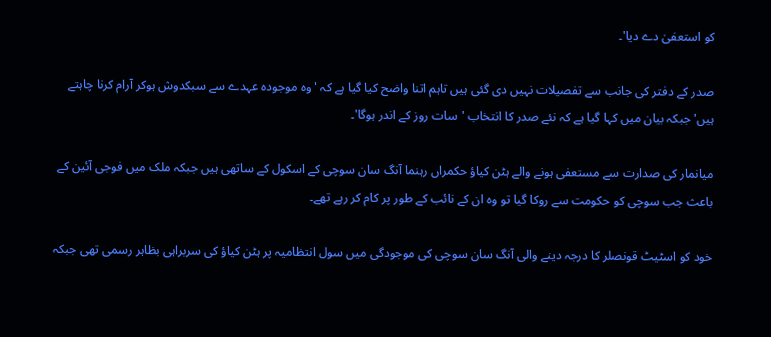کو استعفیٰ دے دیا'۔

صدر کے دفتر کی جانب سے تفصیلات نہیں دی گئی ہیں تاہم اتنا واضح کیا گیا ہے کہ 'وہ موجودہ عہدے سے سبکدوش ہوکر آرام کرنا چاہتے ہیں' جبکہ بیان میں کہا گیا ہے کہ نئے صدر کا انتخاب 'سات روز کے اندر ہوگا'۔

میانمار کی صدارت سے مستعفی ہونے والے ہٹن کیاؤ حکمراں رہنما آنگ سان سوچی کے اسکول کے ساتھی ہیں جبکہ ملک میں فوجی آئین کے باعث جب سوچی کو حکومت سے روکا گیا تو وہ ان کے نائب کے طور پر کام کر رہے تھے۔

خود کو اسٹیٹ قونصلر کا درجہ دینے والی آنگ سان سوچی کی موجودگی میں سول انتظامیہ پر ہٹن کیاؤ کی سربراہی بظاہر رسمی تھی جبکہ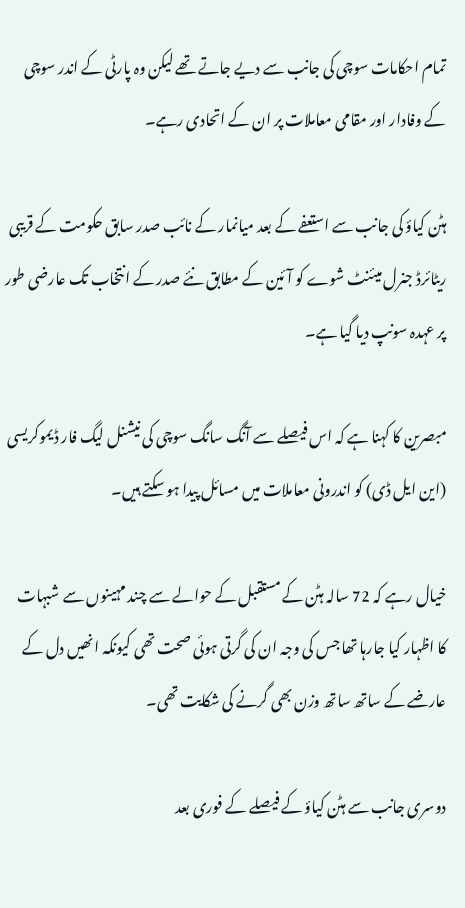تمام احکامات سوچی کی جانب سے دیے جاتے تھے لیکن وہ پارٹی کے اندر سوچی کے وفادار اور مقامی معاملات پر ان کے اتحادی رہے۔

ہٹن کیاؤ کی جانب سے استعفے کے بعد میانمار کے نائب صدر سابق حکومت کے قریبی ریٹائرڈ جنرل میئنٹ شوے کو آئین کے مطابق نئے صدر کے انتخاب تک عارضی طور پر عہدہ سونپ دیا گیا ہے۔

مبصرین کا کہنا ہے کہ اس فیصلے سے آنگ سانگ سوچی کی نیشنل لیگ فار ڈیموکریسی (این ایل ڈی) کو اندرونی معاملات میں مسائل پیدا ہو سکتے ہیں۔

خیال رہے کہ 72 سالہ ہٹن کے مستقبل کے حوالے سے چند مہینوں سے شبہات کا اظہار کیا جارہا تھا جس کی وجہ ان کی گرتی ہوئی صحت تھی کیونکہ انھیں دل کے عارضے کے ساتھ ساتھ وزن بھی گرنے کی شکایت تھی۔

دوسری جانب سے ہٹن کیاؤ کے فیصلے کے فوری بعد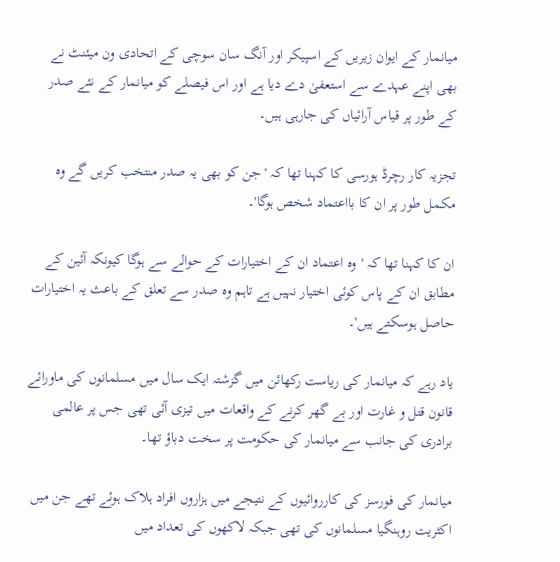میانمار کے ایوان زیریں کے اسپیکر اور آنگ سان سوچی کے اتحادی ون میئنٹ نے بھی اپنے عہدے سے استعفیٰ دے دیا ہے اور اس فیصلے کو میانمار کے نئے صدر کے طور پر قیاس آرائیاں کی جارہی ہیں۔

تجزیہ کار رچرڈ ہورسی کا کہنا تھا کہ 'جن کو بھی یہ صدر منتخب کریں گے وہ مکمل طور پر ان کا بااعتماد شخص ہوگا'۔

ان کا کہنا تھا کہ 'وہ اعتماد ان کے اختیارات کے حوالے سے ہوگا کیونکہ آئین کے مطابق ان کے پاس کوئی اختیار نہیں ہے تاہم وہ صدر سے تعلق کے باعث یہ اختیارات حاصل ہوسکتے ہیں'۔

یاد رہے کہ میانمار کی ریاست رکھائن میں گزشتہ ایک سال میں مسلمانوں کی ماورائے قانون قتل و غارت اور بے گھر کرنے کے واقعات میں تیزی آئی تھی جس پر عالمی برادری کی جانب سے میانمار کی حکومت پر سخت دباؤ تھا۔

میانمار کی فورسز کی کارروائیوں کے نتیجے میں ہزاروں افراد ہلاک ہوئے تھے جن میں اکثریت روہنگیا مسلمانوں کی تھی جبکہ لاکھوں کی تعداد میں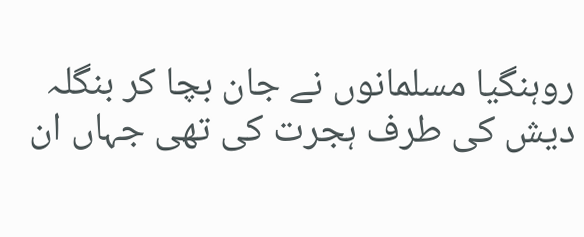روہنگیا مسلمانوں نے جان بچا کر بنگلہ دیش کی طرف ہجرت کی تھی جہاں ان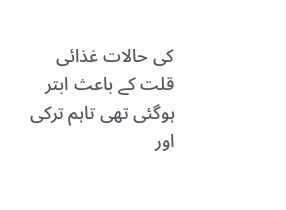کی حالات غذائی قلت کے باعث ابتر ہوگئی تھی تاہم ترکی اور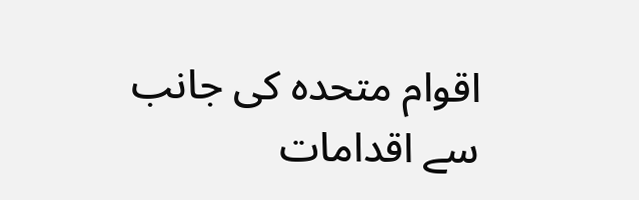اقوام متحدہ کی جانب سے اقدامات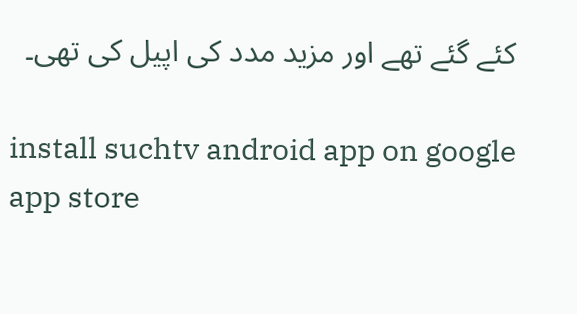کئے گئے تھے اور مزید مدد کی اپیل کی تھی۔

install suchtv android app on google app store